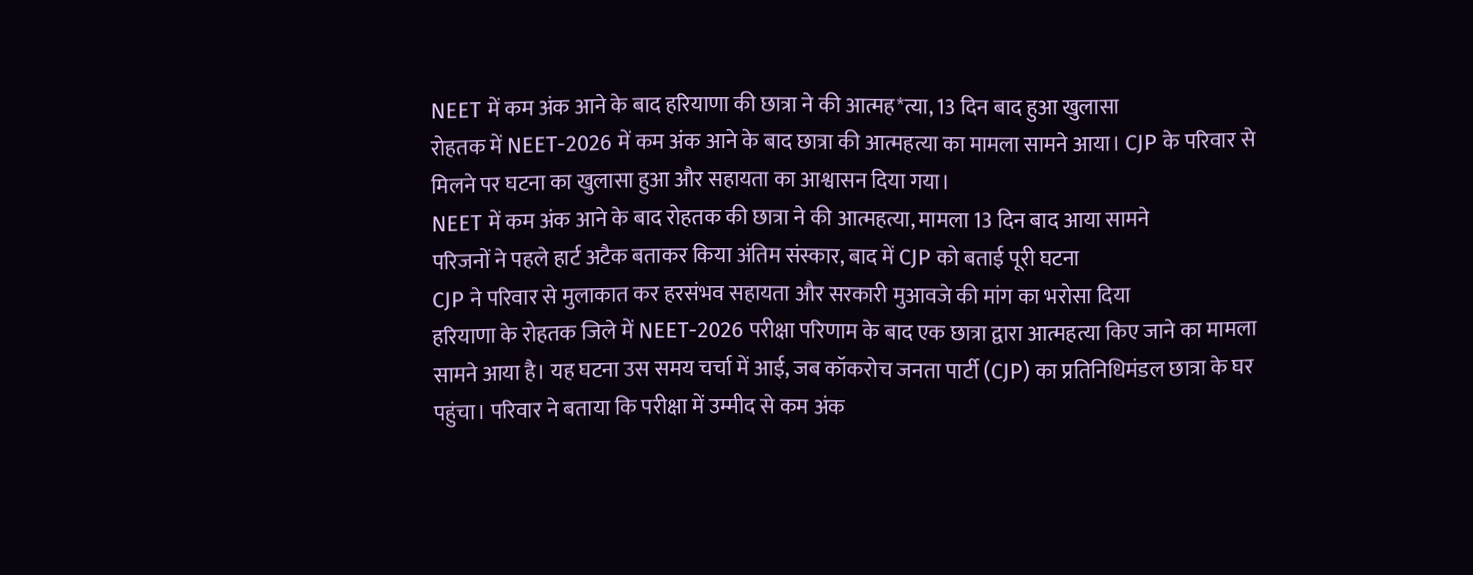NEET में कम अंक आने के बाद हरियाणा की छात्रा ने की आत्मह*त्या, 13 दिन बाद हुआ खुलासा
रोहतक में NEET-2026 में कम अंक आने के बाद छात्रा की आत्महत्या का मामला सामने आया। CJP के परिवार से मिलने पर घटना का खुलासा हुआ और सहायता का आश्वासन दिया गया।
NEET में कम अंक आने के बाद रोहतक की छात्रा ने की आत्महत्या, मामला 13 दिन बाद आया सामने
परिजनों ने पहले हार्ट अटैक बताकर किया अंतिम संस्कार, बाद में CJP को बताई पूरी घटना
CJP ने परिवार से मुलाकात कर हरसंभव सहायता और सरकारी मुआवजे की मांग का भरोसा दिया
हरियाणा के रोहतक जिले में NEET-2026 परीक्षा परिणाम के बाद एक छात्रा द्वारा आत्महत्या किए जाने का मामला सामने आया है। यह घटना उस समय चर्चा में आई, जब कॉकरोच जनता पार्टी (CJP) का प्रतिनिधिमंडल छात्रा के घर पहुंचा। परिवार ने बताया कि परीक्षा में उम्मीद से कम अंक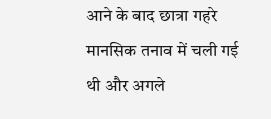आने के बाद छात्रा गहरे मानसिक तनाव में चली गई थी और अगले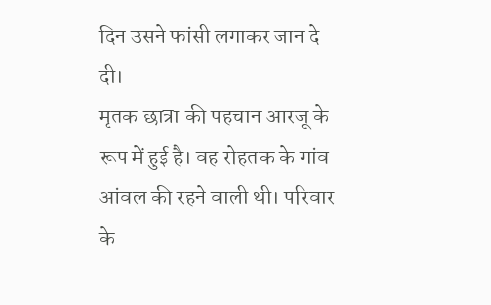दिन उसने फांसी लगाकर जान दे दी।
मृतक छात्रा की पहचान आरजू के रूप में हुई है। वह रोहतक के गांव आंवल की रहने वाली थी। परिवार के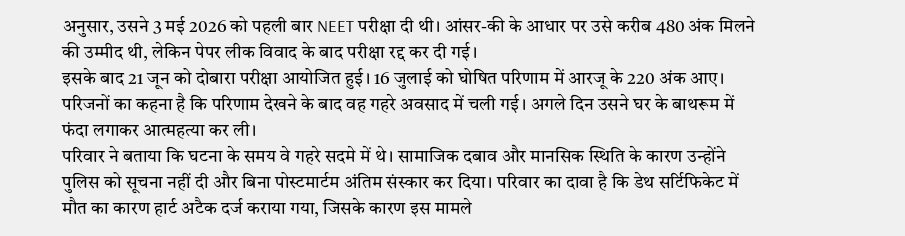अनुसार, उसने 3 मई 2026 को पहली बार NEET परीक्षा दी थी। आंसर-की के आधार पर उसे करीब 480 अंक मिलने की उम्मीद थी, लेकिन पेपर लीक विवाद के बाद परीक्षा रद्द कर दी गई।
इसके बाद 21 जून को दोबारा परीक्षा आयोजित हुई। 16 जुलाई को घोषित परिणाम में आरजू के 220 अंक आए। परिजनों का कहना है कि परिणाम देखने के बाद वह गहरे अवसाद में चली गई। अगले दिन उसने घर के बाथरूम में फंदा लगाकर आत्महत्या कर ली।
परिवार ने बताया कि घटना के समय वे गहरे सदमे में थे। सामाजिक दबाव और मानसिक स्थिति के कारण उन्होंने पुलिस को सूचना नहीं दी और बिना पोस्टमार्टम अंतिम संस्कार कर दिया। परिवार का दावा है कि डेथ सर्टिफिकेट में मौत का कारण हार्ट अटैक दर्ज कराया गया, जिसके कारण इस मामले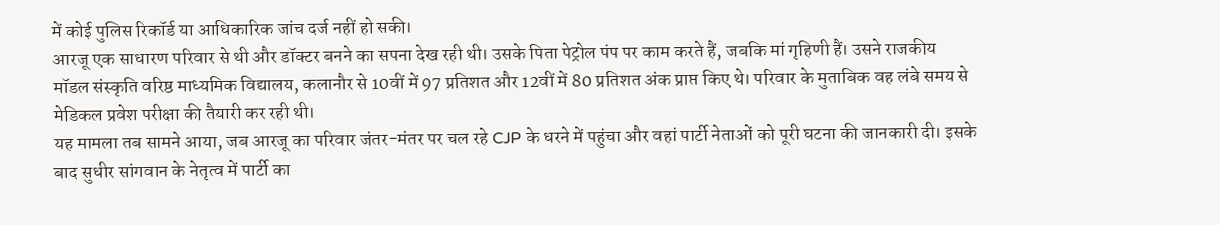में कोई पुलिस रिकॉर्ड या आधिकारिक जांच दर्ज नहीं हो सकी।
आरजू एक साधारण परिवार से थी और डॉक्टर बनने का सपना देख रही थी। उसके पिता पेट्रोल पंप पर काम करते हैं, जबकि मां गृहिणी हैं। उसने राजकीय मॉडल संस्कृति वरिष्ठ माध्यमिक विद्यालय, कलानौर से 10वीं में 97 प्रतिशत और 12वीं में 80 प्रतिशत अंक प्राप्त किए थे। परिवार के मुताबिक वह लंबे समय से मेडिकल प्रवेश परीक्षा की तैयारी कर रही थी।
यह मामला तब सामने आया, जब आरजू का परिवार जंतर-मंतर पर चल रहे CJP के धरने में पहुंचा और वहां पार्टी नेताओं को पूरी घटना की जानकारी दी। इसके बाद सुधीर सांगवान के नेतृत्व में पार्टी का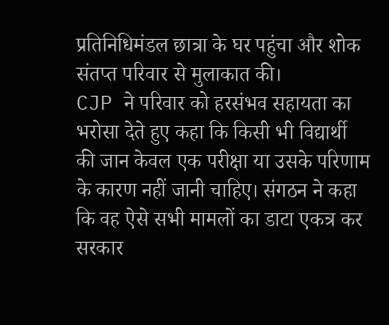प्रतिनिधिमंडल छात्रा के घर पहुंचा और शोक संतप्त परिवार से मुलाकात की।
CJP ने परिवार को हरसंभव सहायता का भरोसा देते हुए कहा कि किसी भी विद्यार्थी की जान केवल एक परीक्षा या उसके परिणाम के कारण नहीं जानी चाहिए। संगठन ने कहा कि वह ऐसे सभी मामलों का डाटा एकत्र कर सरकार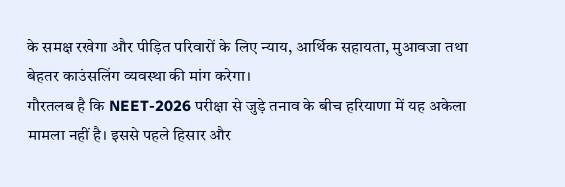के समक्ष रखेगा और पीड़ित परिवारों के लिए न्याय, आर्थिक सहायता, मुआवजा तथा बेहतर काउंसलिंग व्यवस्था की मांग करेगा।
गौरतलब है कि NEET-2026 परीक्षा से जुड़े तनाव के बीच हरियाणा में यह अकेला मामला नहीं है। इससे पहले हिसार और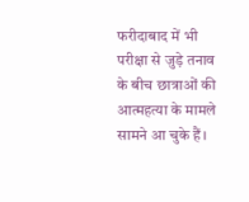फरीदाबाद में भी परीक्षा से जुड़े तनाव के बीच छात्राओं की आत्महत्या के मामले सामने आ चुके हैं।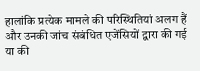हालांकि प्रत्येक मामले की परिस्थितियां अलग हैं और उनकी जांच संबंधित एजेंसियों द्वारा की गई या की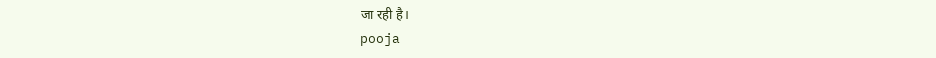जा रही है।
pooja